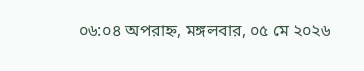০৬:০৪ অপরাহ্ন, মঙ্গলবার, ০৫ মে ২০২৬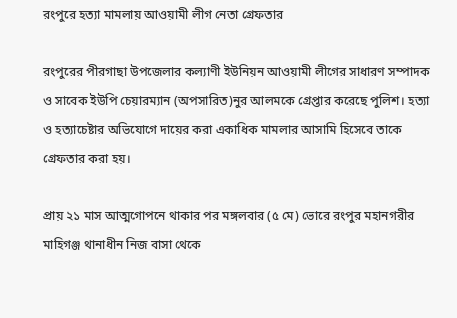রংপুরে হত্যা মামলায় আওয়ামী লীগ নেতা গ্রেফতার

রংপুরের পীরগাছা উপজেলার কল্যাণী ইউনিয়ন আওয়ামী লীগের সাধারণ সম্পাদক ও সাবেক ইউপি চেয়ারম্যান (অপসারিত)নুর আলমকে গ্রেপ্তার করেছে পুলিশ। হত্যা ও হত্যাচেষ্টার অভিযোগে দায়ের করা একাধিক মামলার আসামি হিসেবে তাকে গ্রেফতার করা হয়।

প্রায় ২১ মাস আত্মগোপনে থাকার পর মঙ্গলবার (৫ মে) ভোরে রংপুর মহানগরীর মাহিগঞ্জ থানাধীন নিজ বাসা থেকে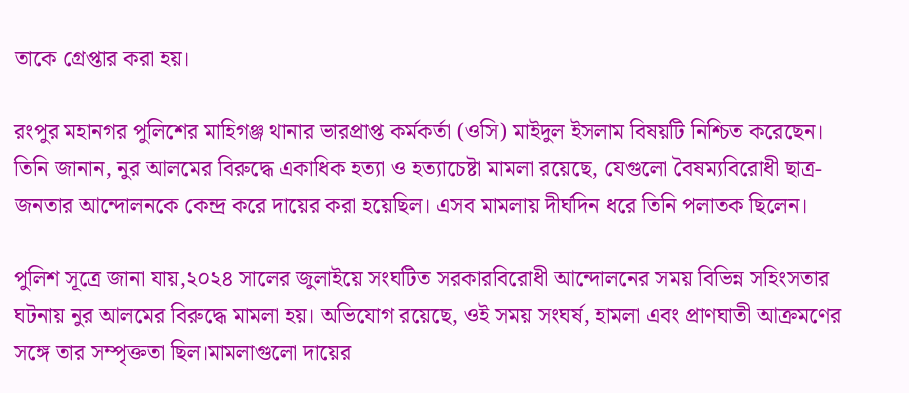তাকে গ্রেপ্তার করা হয়।

রংপুর মহানগর পুলিশের মাহিগঞ্জ থানার ভারপ্রাপ্ত কর্মকর্তা (ওসি) মাইদুল ইসলাম বিষয়টি নিশ্চিত করেছেন। তিনি জানান, নুর আলমের বিরুদ্ধে একাধিক হত্যা ও হত্যাচেষ্টা মামলা রয়েছে, যেগুলো বৈষম্যবিরোধী ছাত্র-জনতার আন্দোলনকে কেন্দ্র করে দায়ের করা হয়েছিল। এসব মামলায় দীর্ঘদিন ধরে তিনি পলাতক ছিলেন।

পুলিশ সূত্রে জানা যায়,২০২৪ সালের জুলাইয়ে সংঘটিত সরকারবিরোধী আন্দোলনের সময় বিভিন্ন সহিংসতার ঘটনায় নুর আলমের বিরুদ্ধে মামলা হয়। অভিযোগ রয়েছে, ওই সময় সংঘর্ষ, হামলা এবং প্রাণঘাতী আক্রমণের সঙ্গে তার সম্পৃক্ততা ছিল।মামলাগুলো দায়ের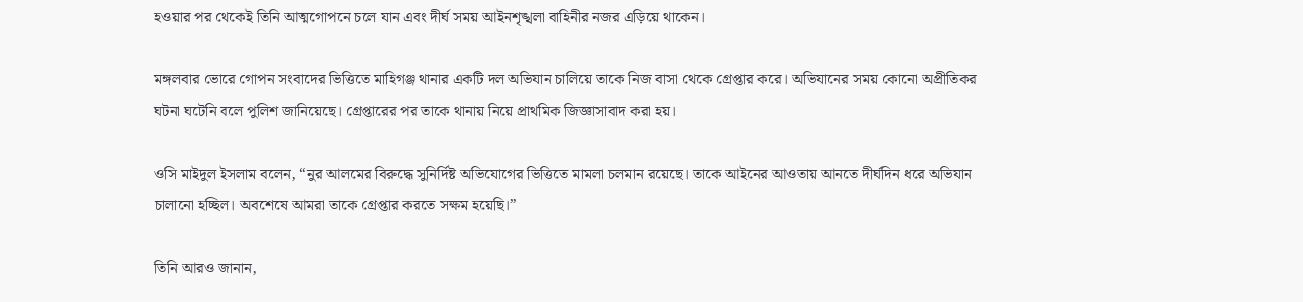হওয়ার পর থেকেই তিনি আত্মগোপনে চলে যান এবং দীর্ঘ সময় আইনশৃঙ্খলা বাহিনীর নজর এড়িয়ে থাকেন।

মঙ্গলবার ভোরে গোপন সংবাদের ভিত্তিতে মাহিগঞ্জ থানার একটি দল অভিযান চালিয়ে তাকে নিজ বাসা থেকে গ্রেপ্তার করে। অভিযানের সময় কোনো অপ্রীতিকর ঘটনা ঘটেনি বলে পুলিশ জানিয়েছে। গ্রেপ্তারের পর তাকে থানায় নিয়ে প্রাথমিক জিজ্ঞাসাবাদ করা হয়।

ওসি মাইদুল ইসলাম বলেন, “নুর আলমের বিরুদ্ধে সুনির্দিষ্ট অভিযোগের ভিত্তিতে মামলা চলমান রয়েছে। তাকে আইনের আওতায় আনতে দীর্ঘদিন ধরে অভিযান চালানো হচ্ছিল। অবশেষে আমরা তাকে গ্রেপ্তার করতে সক্ষম হয়েছি।”

তিনি আরও জানান,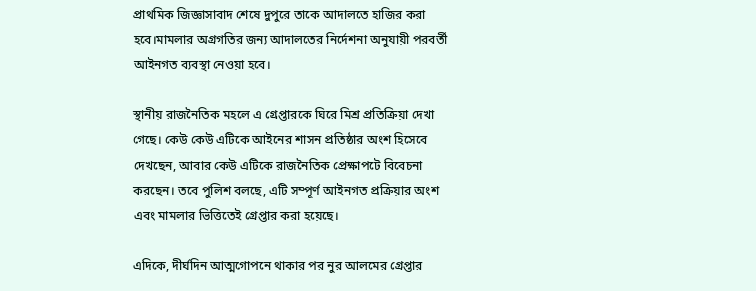প্রাথমিক জিজ্ঞাসাবাদ শেষে দুপুরে তাকে আদালতে হাজির করা হবে।মামলার অগ্রগতির জন্য আদালতের নির্দেশনা অনুযায়ী পরবর্তী আইনগত ব্যবস্থা নেওয়া হবে।

স্থানীয় রাজনৈতিক মহলে এ গ্রেপ্তারকে ঘিরে মিশ্র প্রতিক্রিয়া দেখা গেছে। কেউ কেউ এটিকে আইনের শাসন প্রতিষ্ঠার অংশ হিসেবে দেখছেন, আবার কেউ এটিকে রাজনৈতিক প্রেক্ষাপটে বিবেচনা করছেন। তবে পুলিশ বলছে, এটি সম্পূর্ণ আইনগত প্রক্রিয়ার অংশ এবং মামলার ভিত্তিতেই গ্রেপ্তার করা হয়েছে।

এদিকে, দীর্ঘদিন আত্মগোপনে থাকার পর নুর আলমের গ্রেপ্তার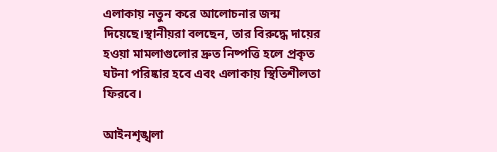এলাকায় নতুন করে আলোচনার জন্ম দিয়েছে।স্থানীয়রা বলছেন, তার বিরুদ্ধে দায়ের হওয়া মামলাগুলোর দ্রুত নিষ্পত্তি হলে প্রকৃত ঘটনা পরিষ্কার হবে এবং এলাকায় স্থিতিশীলতা ফিরবে।

আইনশৃঙ্খলা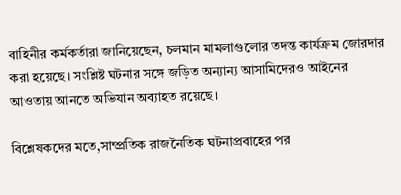বাহিনীর কর্মকর্তারা জানিয়েছেন, চলমান মামলাগুলোর তদন্ত কার্যক্রম জোরদার করা হয়েছে। সংশ্লিষ্ট ঘটনার সঙ্গে জড়িত অন্যান্য আসামিদেরও আইনের আওতায় আনতে অভিযান অব্যাহত রয়েছে।

বিশ্লেষকদের মতে,সাম্প্রতিক রাজনৈতিক ঘটনাপ্রবাহের পর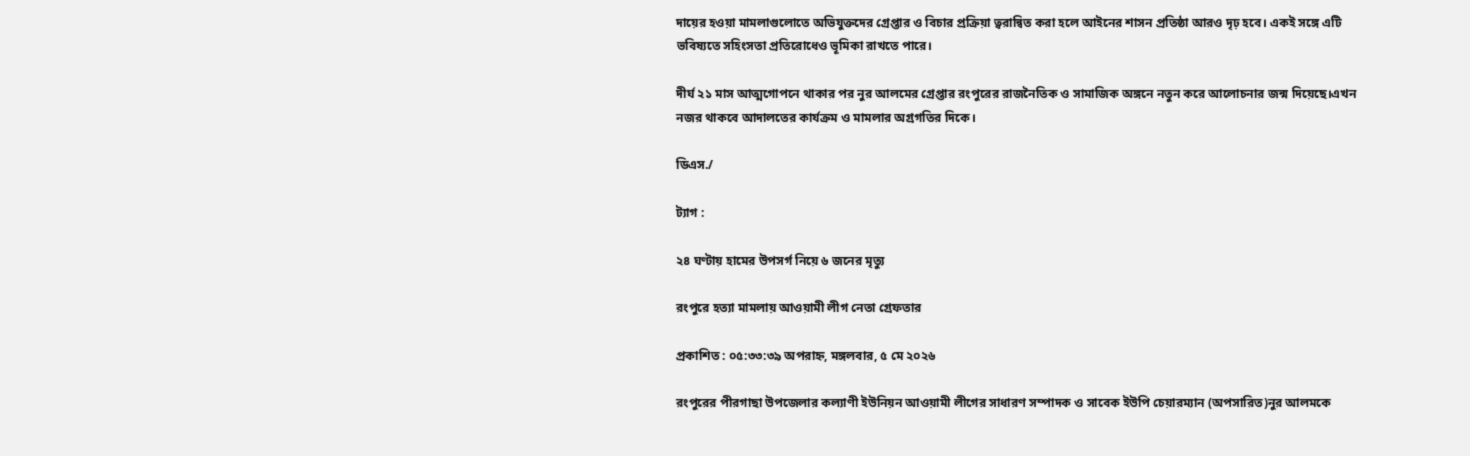দায়ের হওয়া মামলাগুলোতে অভিযুক্তদের গ্রেপ্তার ও বিচার প্রক্রিয়া ত্বরান্বিত করা হলে আইনের শাসন প্রতিষ্ঠা আরও দৃঢ় হবে। একই সঙ্গে এটি ভবিষ্যতে সহিংসতা প্রতিরোধেও ভূমিকা রাখতে পারে।

দীর্ঘ ২১ মাস আত্মগোপনে থাকার পর নুর আলমের গ্রেপ্তার রংপুরের রাজনৈতিক ও সামাজিক অঙ্গনে নতুন করে আলোচনার জন্ম দিয়েছে।এখন নজর থাকবে আদালতের কার্যক্রম ও মামলার অগ্রগতির দিকে।

ডিএস./

ট্যাগ :

২৪ ঘণ্টায় হামের উপসর্গ নিয়ে ৬ জনের মৃত্যু

রংপুরে হত্যা মামলায় আওয়ামী লীগ নেতা গ্রেফতার

প্রকাশিত : ০৫:৩৩:৩৯ অপরাহ্ন, মঙ্গলবার, ৫ মে ২০২৬

রংপুরের পীরগাছা উপজেলার কল্যাণী ইউনিয়ন আওয়ামী লীগের সাধারণ সম্পাদক ও সাবেক ইউপি চেয়ারম্যান (অপসারিত)নুর আলমকে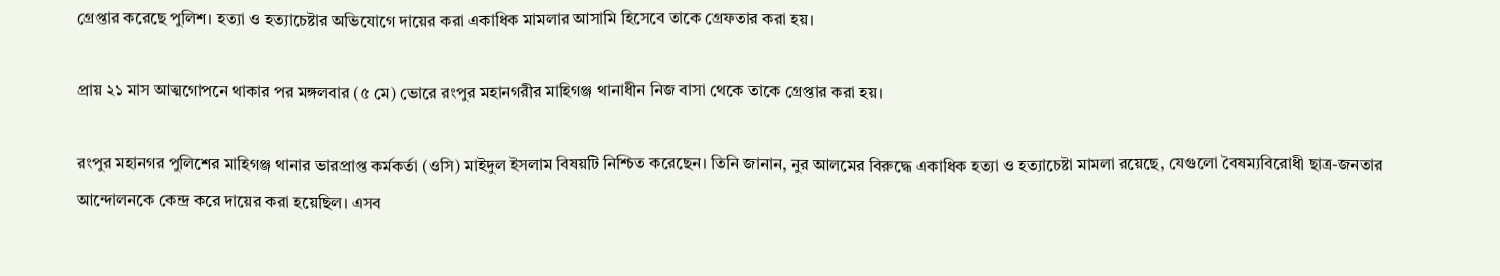গ্রেপ্তার করেছে পুলিশ। হত্যা ও হত্যাচেষ্টার অভিযোগে দায়ের করা একাধিক মামলার আসামি হিসেবে তাকে গ্রেফতার করা হয়।

প্রায় ২১ মাস আত্মগোপনে থাকার পর মঙ্গলবার (৫ মে) ভোরে রংপুর মহানগরীর মাহিগঞ্জ থানাধীন নিজ বাসা থেকে তাকে গ্রেপ্তার করা হয়।

রংপুর মহানগর পুলিশের মাহিগঞ্জ থানার ভারপ্রাপ্ত কর্মকর্তা (ওসি) মাইদুল ইসলাম বিষয়টি নিশ্চিত করেছেন। তিনি জানান, নুর আলমের বিরুদ্ধে একাধিক হত্যা ও হত্যাচেষ্টা মামলা রয়েছে, যেগুলো বৈষম্যবিরোধী ছাত্র-জনতার আন্দোলনকে কেন্দ্র করে দায়ের করা হয়েছিল। এসব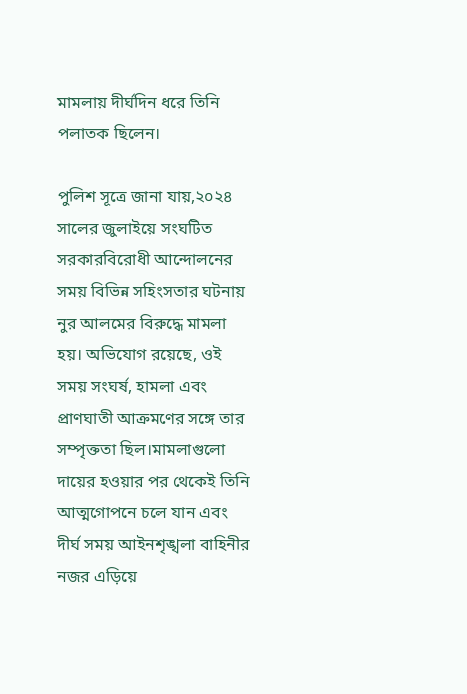মামলায় দীর্ঘদিন ধরে তিনি পলাতক ছিলেন।

পুলিশ সূত্রে জানা যায়,২০২৪ সালের জুলাইয়ে সংঘটিত সরকারবিরোধী আন্দোলনের সময় বিভিন্ন সহিংসতার ঘটনায় নুর আলমের বিরুদ্ধে মামলা হয়। অভিযোগ রয়েছে, ওই সময় সংঘর্ষ, হামলা এবং প্রাণঘাতী আক্রমণের সঙ্গে তার সম্পৃক্ততা ছিল।মামলাগুলো দায়ের হওয়ার পর থেকেই তিনি আত্মগোপনে চলে যান এবং দীর্ঘ সময় আইনশৃঙ্খলা বাহিনীর নজর এড়িয়ে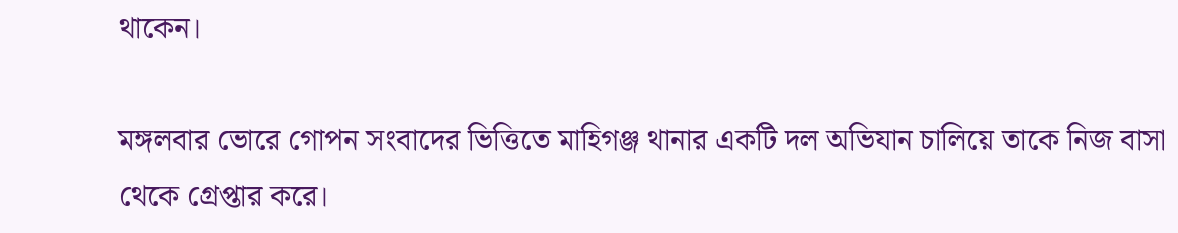থাকেন।

মঙ্গলবার ভোরে গোপন সংবাদের ভিত্তিতে মাহিগঞ্জ থানার একটি দল অভিযান চালিয়ে তাকে নিজ বাসা থেকে গ্রেপ্তার করে।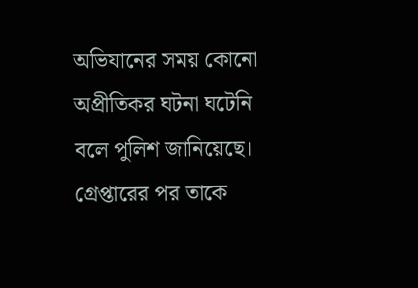অভিযানের সময় কোনো অপ্রীতিকর ঘটনা ঘটেনি বলে পুলিশ জানিয়েছে। গ্রেপ্তারের পর তাকে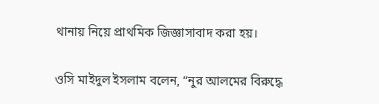থানায় নিয়ে প্রাথমিক জিজ্ঞাসাবাদ করা হয়।

ওসি মাইদুল ইসলাম বলেন, “নুর আলমের বিরুদ্ধে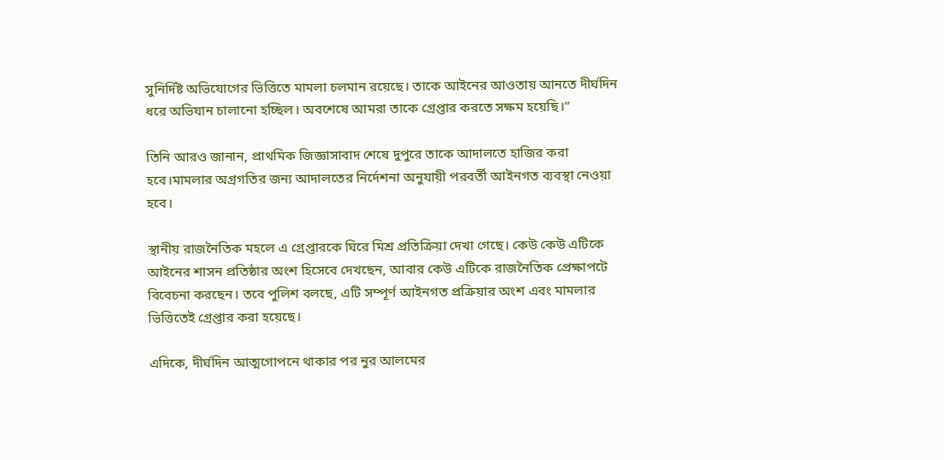সুনির্দিষ্ট অভিযোগের ভিত্তিতে মামলা চলমান রয়েছে। তাকে আইনের আওতায় আনতে দীর্ঘদিন ধরে অভিযান চালানো হচ্ছিল। অবশেষে আমরা তাকে গ্রেপ্তার করতে সক্ষম হয়েছি।”

তিনি আরও জানান, প্রাথমিক জিজ্ঞাসাবাদ শেষে দুপুরে তাকে আদালতে হাজির করা হবে।মামলার অগ্রগতির জন্য আদালতের নির্দেশনা অনুযায়ী পরবর্তী আইনগত ব্যবস্থা নেওয়া হবে।

স্থানীয় রাজনৈতিক মহলে এ গ্রেপ্তারকে ঘিরে মিশ্র প্রতিক্রিয়া দেখা গেছে। কেউ কেউ এটিকে আইনের শাসন প্রতিষ্ঠার অংশ হিসেবে দেখছেন, আবার কেউ এটিকে রাজনৈতিক প্রেক্ষাপটে বিবেচনা করছেন। তবে পুলিশ বলছে, এটি সম্পূর্ণ আইনগত প্রক্রিয়ার অংশ এবং মামলার ভিত্তিতেই গ্রেপ্তার করা হয়েছে।

এদিকে, দীর্ঘদিন আত্মগোপনে থাকার পর নুর আলমের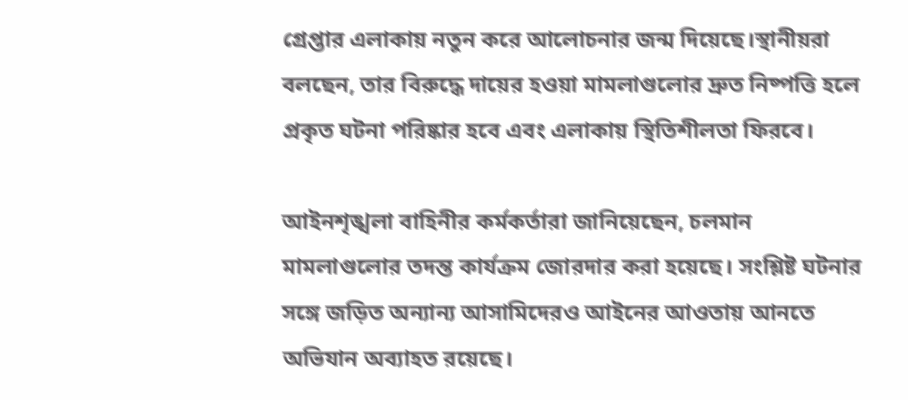গ্রেপ্তার এলাকায় নতুন করে আলোচনার জন্ম দিয়েছে।স্থানীয়রা বলছেন, তার বিরুদ্ধে দায়ের হওয়া মামলাগুলোর দ্রুত নিষ্পত্তি হলে প্রকৃত ঘটনা পরিষ্কার হবে এবং এলাকায় স্থিতিশীলতা ফিরবে।

আইনশৃঙ্খলা বাহিনীর কর্মকর্তারা জানিয়েছেন, চলমান মামলাগুলোর তদন্ত কার্যক্রম জোরদার করা হয়েছে। সংশ্লিষ্ট ঘটনার সঙ্গে জড়িত অন্যান্য আসামিদেরও আইনের আওতায় আনতে অভিযান অব্যাহত রয়েছে।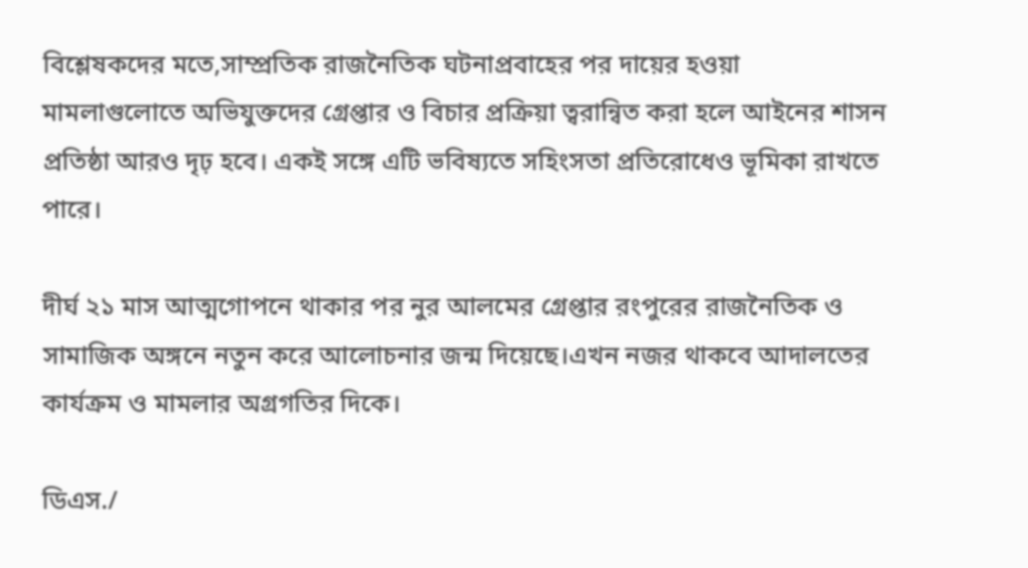বিশ্লেষকদের মতে,সাম্প্রতিক রাজনৈতিক ঘটনাপ্রবাহের পর দায়ের হওয়া মামলাগুলোতে অভিযুক্তদের গ্রেপ্তার ও বিচার প্রক্রিয়া ত্বরান্বিত করা হলে আইনের শাসন প্রতিষ্ঠা আরও দৃঢ় হবে। একই সঙ্গে এটি ভবিষ্যতে সহিংসতা প্রতিরোধেও ভূমিকা রাখতে পারে।

দীর্ঘ ২১ মাস আত্মগোপনে থাকার পর নুর আলমের গ্রেপ্তার রংপুরের রাজনৈতিক ও সামাজিক অঙ্গনে নতুন করে আলোচনার জন্ম দিয়েছে।এখন নজর থাকবে আদালতের কার্যক্রম ও মামলার অগ্রগতির দিকে।

ডিএস./